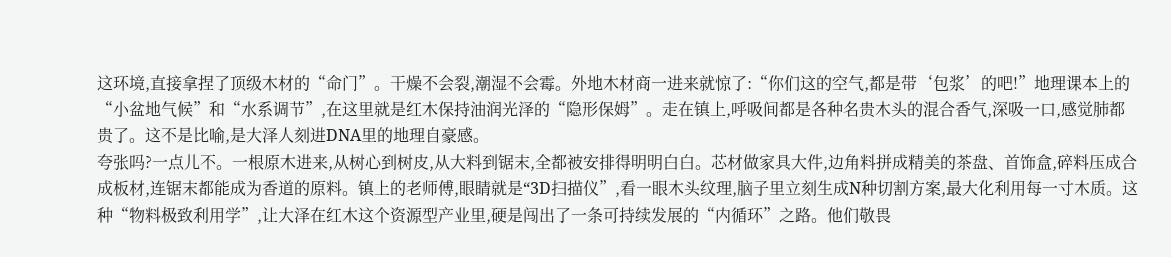这环境,直接拿捏了顶级木材的“命门”。干燥不会裂,潮湿不会霉。外地木材商一进来就惊了:“你们这的空气,都是带‘包浆’的吧!”地理课本上的“小盆地气候”和“水系调节”,在这里就是红木保持油润光泽的“隐形保姆”。走在镇上,呼吸间都是各种名贵木头的混合香气,深吸一口,感觉肺都贵了。这不是比喻,是大泽人刻进DNA里的地理自豪感。
夸张吗?一点儿不。一根原木进来,从树心到树皮,从大料到锯末,全都被安排得明明白白。芯材做家具大件,边角料拼成精美的茶盘、首饰盒,碎料压成合成板材,连锯末都能成为香道的原料。镇上的老师傅,眼睛就是“3D扫描仪”,看一眼木头纹理,脑子里立刻生成N种切割方案,最大化利用每一寸木质。这种“物料极致利用学”,让大泽在红木这个资源型产业里,硬是闯出了一条可持续发展的“内循环”之路。他们敬畏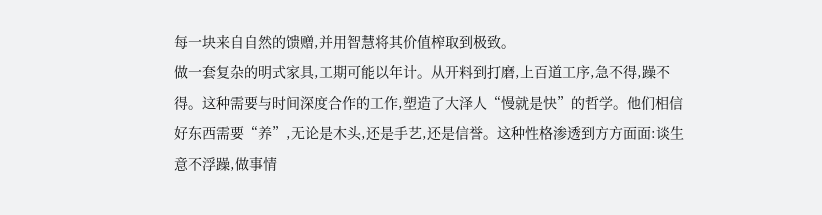每一块来自自然的馈赠,并用智慧将其价值榨取到极致。
做一套复杂的明式家具,工期可能以年计。从开料到打磨,上百道工序,急不得,躁不得。这种需要与时间深度合作的工作,塑造了大泽人“慢就是快”的哲学。他们相信好东西需要“养”,无论是木头,还是手艺,还是信誉。这种性格渗透到方方面面:谈生意不浮躁,做事情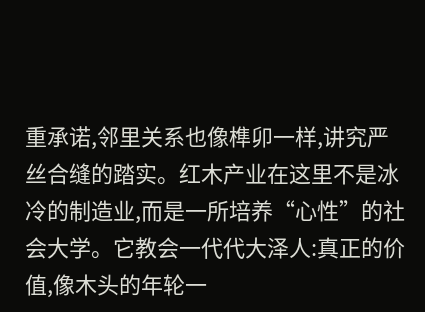重承诺,邻里关系也像榫卯一样,讲究严丝合缝的踏实。红木产业在这里不是冰冷的制造业,而是一所培养“心性”的社会大学。它教会一代代大泽人:真正的价值,像木头的年轮一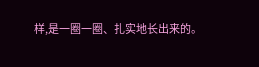样,是一圈一圈、扎实地长出来的。